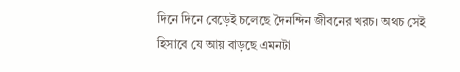দিনে দিনে বেড়েই চলেছে দৈনন্দিন জীবনের খরচ। অথচ সেই হিসাবে যে আয় বাড়ছে এমনটা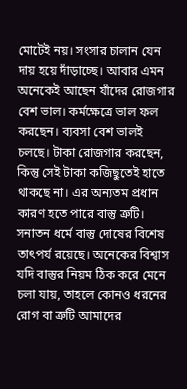মোটেই নয়। সংসার চালান যেন দায় হয়ে দাঁড়াচ্ছে। আবার এমন অনেকেই আছেন যাঁদের রোজগার বেশ ভাল। কর্মক্ষেত্রে ভাল ফল করছেন। ব্যবসা বেশ ভালই চলছে। টাকা রোজগার করছেন, কিন্তু সেই টাকা কজিছুতেই হাতে থাকছে না। এর অন্যতম প্রধান কারণ হতে পারে বাস্তু ত্রুটি।
সনাতন ধর্মে বাস্তু দোষের বিশেষ তাৎপর্য রয়েছে। অনেকের বিশ্বাস যদি বাস্তুর নিয়ম ঠিক করে মেনে চলা যায়, তাহলে কোনও ধরনের রোগ বা ত্রুটি আমাদের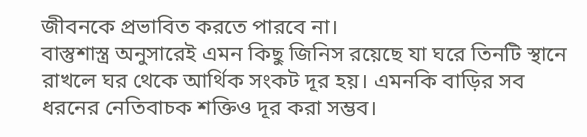জীবনকে প্রভাবিত করতে পারবে না।
বাস্তুশাস্ত্র অনুসারেই এমন কিছু জিনিস রয়েছে যা ঘরে তিনটি স্থানে রাখলে ঘর থেকে আর্থিক সংকট দূর হয়। এমনকি বাড়ির সব ধরনের নেতিবাচক শক্তিও দূর করা সম্ভব।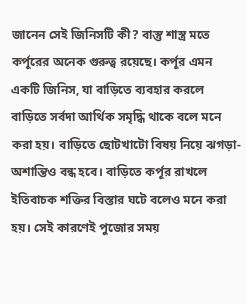জানেন সেই জিনিসটি কী? বাস্তু শাস্ত্র মতে কর্পূরের অনেক গুরুত্ব রয়েছে। কর্পূর এমন একটি জিনিস, যা বাড়িতে ব্যবহার করলে বাড়িতে সর্বদা আর্থিক সমৃদ্ধি থাকে বলে মনে করা হয়। বাড়িতে ছোটখাটো বিষয় নিয়ে ঝগড়া-অশান্তিও বন্ধ হবে। বাড়িতে কর্পূর রাখলে ইতিবাচক শক্তির বিস্তার ঘটে বলেও মনে করা হয়। সেই কারণেই পুজোর সময়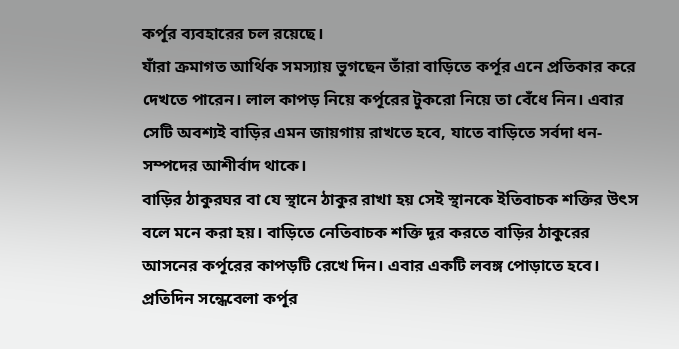কর্পূর ব্যবহারের চল রয়েছে।
যাঁরা ক্রমাগত আর্থিক সমস্যায় ভুগছেন তাঁরা বাড়িতে কর্পূর এনে প্রতিকার করে দেখতে পারেন। লাল কাপড় নিয়ে কর্পূরের টুকরো নিয়ে তা বেঁধে নিন। এবার সেটি অবশ্যই বাড়ির এমন জায়গায় রাখতে হবে, যাতে বাড়িতে সর্বদা ধন-সম্পদের আশীর্বাদ থাকে।
বাড়ির ঠাকুরঘর বা যে স্থানে ঠাকুর রাখা হয় সেই স্থানকে ইতিবাচক শক্তির উৎস বলে মনে করা হয়। বাড়িতে নেতিবাচক শক্তি দূর করতে বাড়ির ঠাকুরের আসনের কর্পূরের কাপড়টি রেখে দিন। এবার একটি লবঙ্গ পোড়াতে হবে। প্রতিদিন সন্ধেবেলা কর্পূর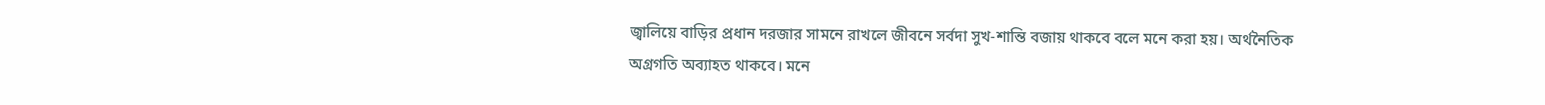জ্বালিয়ে বাড়ির প্রধান দরজার সামনে রাখলে জীবনে সর্বদা সুখ-শান্তি বজায় থাকবে বলে মনে করা হয়। অর্থনৈতিক অগ্রগতি অব্যাহত থাকবে। মনে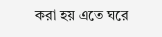করা হয় এতে ঘরে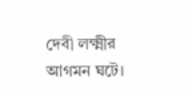দেবী লক্ষ্মীর আগমন ঘটে।